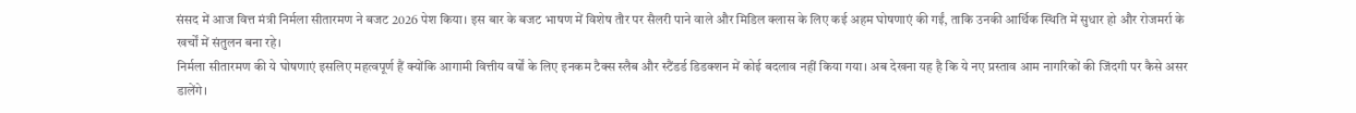संसद में आज वित्त मंत्री निर्मला सीतारमण ने बजट 2026 पेश किया। इस बार के बजट भाषण में विशेष तौर पर सैलरी पाने वाले और मिडिल क्लास के लिए कई अहम घोषणाएं की गईं, ताकि उनकी आर्थिक स्थिति में सुधार हो और रोजमर्रा के खर्चों में संतुलन बना रहे।
निर्मला सीतारमण की ये घोषणाएं इसलिए महत्वपूर्ण हैं क्योंकि आगामी वित्तीय वर्षों के लिए इनकम टैक्स स्लैब और स्टैंडर्ड डिडक्शन में कोई बदलाव नहीं किया गया। अब देखना यह है कि ये नए प्रस्ताव आम नागरिकों की जिंदगी पर कैसे असर डालेंगे।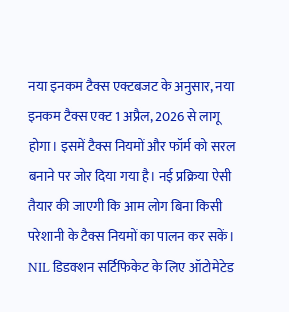नया इनकम टैक्स एक्टबजट के अनुसार, नया इनकम टैक्स एक्ट 1 अप्रैल, 2026 से लागू होगा। इसमें टैक्स नियमों और फॉर्म को सरल बनाने पर जोर दिया गया है। नई प्रक्रिया ऐसी तैयार की जाएगी कि आम लोग बिना किसी परेशानी के टैक्स नियमों का पालन कर सकें।
NIL डिडक्शन सर्टिफिकेट के लिए ऑटोमेटेड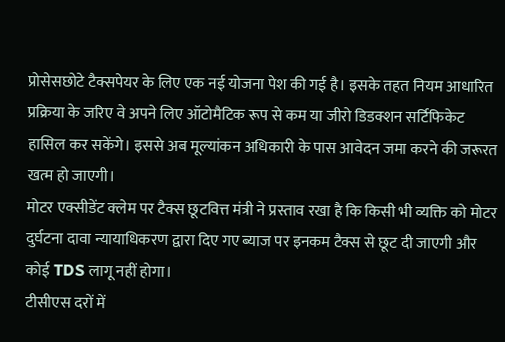प्रोसेसछोटे टैक्सपेयर के लिए एक नई योजना पेश की गई है। इसके तहत नियम आधारित प्रक्रिया के जरिए वे अपने लिए ऑटोमैटिक रूप से कम या जीरो डिडक्शन सर्टिफिकेट हासिल कर सकेंगे। इससे अब मूल्यांकन अधिकारी के पास आवेदन जमा करने की जरूरत खत्म हो जाएगी।
मोटर एक्सीडेंट क्लेम पर टैक्स छूटवित्त मंत्री ने प्रस्ताव रखा है कि किसी भी व्यक्ति को मोटर दुर्घटना दावा न्यायाधिकरण द्वारा दिए गए ब्याज पर इनकम टैक्स से छूट दी जाएगी और कोई TDS लागू नहीं होगा।
टीसीएस दरों में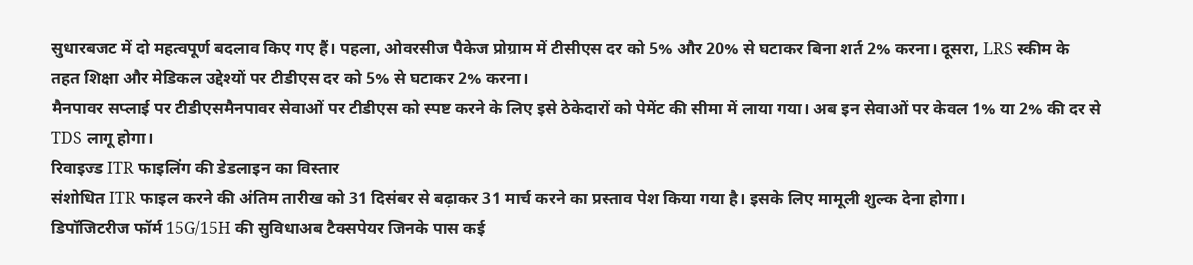सुधारबजट में दो महत्वपूर्ण बदलाव किए गए हैं। पहला, ओवरसीज पैकेज प्रोग्राम में टीसीएस दर को 5% और 20% से घटाकर बिना शर्त 2% करना। दूसरा, LRS स्कीम के तहत शिक्षा और मेडिकल उद्देश्यों पर टीडीएस दर को 5% से घटाकर 2% करना।
मैनपावर सप्लाई पर टीडीएसमैनपावर सेवाओं पर टीडीएस को स्पष्ट करने के लिए इसे ठेकेदारों को पेमेंट की सीमा में लाया गया। अब इन सेवाओं पर केवल 1% या 2% की दर से TDS लागू होगा।
रिवाइज्ड ITR फाइलिंग की डेडलाइन का विस्तार
संशोधित ITR फाइल करने की अंतिम तारीख को 31 दिसंबर से बढ़ाकर 31 मार्च करने का प्रस्ताव पेश किया गया है। इसके लिए मामूली शुल्क देना होगा।
डिपॉजिटरीज फॉर्म 15G/15H की सुविधाअब टैक्सपेयर जिनके पास कई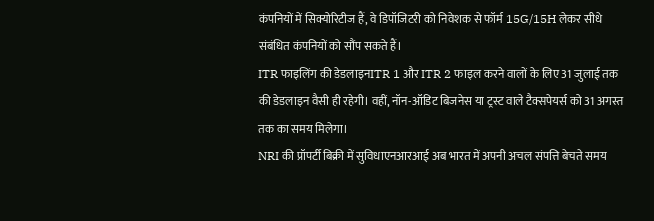कंपनियों में सिक्योरिटीज हैं, वे डिपॉजिटरी को निवेशक से फॉर्म 15G/15H लेकर सीधे संबंधित कंपनियों को सौंप सकते हैं।
ITR फाइलिंग की डेडलाइनITR 1 और ITR 2 फाइल करने वालों के लिए 31 जुलाई तक की डेडलाइन वैसी ही रहेगी। वहीं, नॉन-ऑडिट बिजनेस या ट्रस्ट वाले टैक्सपेयर्स को 31 अगस्त तक का समय मिलेगा।
NRI की प्रॉपर्टी बिक्री में सुविधाएनआरआई अब भारत में अपनी अचल संपत्ति बेचते समय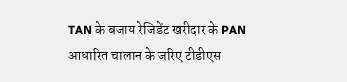TAN के बजाय रेजिडेंट खरीदार के PAN आधारित चालान के जरिए टीडीएस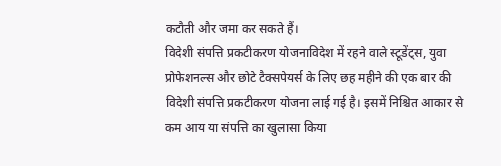कटौती और जमा कर सकते हैं।
विदेशी संपत्ति प्रकटीकरण योजनाविदेश में रहने वाले स्टूडेंट्स, युवा प्रोफेशनल्स और छोटे टैक्सपेयर्स के लिए छह महीने की एक बार की विदेशी संपत्ति प्रकटीकरण योजना लाई गई है। इसमें निश्चित आकार से कम आय या संपत्ति का खुलासा किया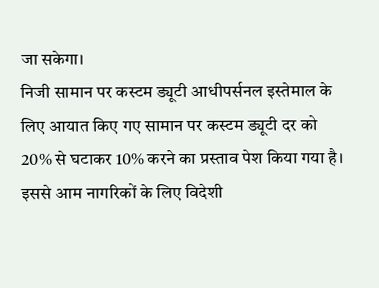जा सकेगा।
निजी सामान पर कस्टम ड्यूटी आधीपर्सनल इस्तेमाल के लिए आयात किए गए सामान पर कस्टम ड्यूटी दर को 20% से घटाकर 10% करने का प्रस्ताव पेश किया गया है। इससे आम नागरिकों के लिए विदेशी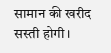सामान की खरीद सस्ती होगी।